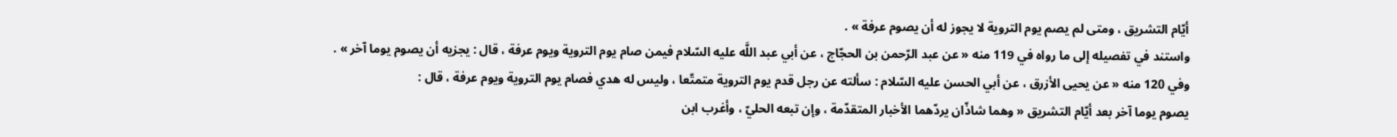أيّام التشريق ، ومتى لم يصم يوم التروية لا يجوز له أن يصوم عرفة » .
واستند في تفصيله إلى ما رواه في 119 منه « عن عبد الرّحمن بن الحجّاج ، عن أبي عبد اللَّه عليه السّلام فيمن صام يوم التروية ويوم عرفة ، قال : يجزيه أن يصوم يوما آخر » .
وفي 120 منه « عن يحيى الأزرق ، عن أبي الحسن عليه السّلام : سألته عن رجل قدم يوم التروية متمتّعا ، وليس له هدي فصام يوم التروية ويوم عرفة ، قال :
يصوم يوما آخر بعد أيّام التشريق « وهما شاذّان يردّهما الأخبار المتقدّمة ، وإن تبعه الحليّ ، وأغرب ابن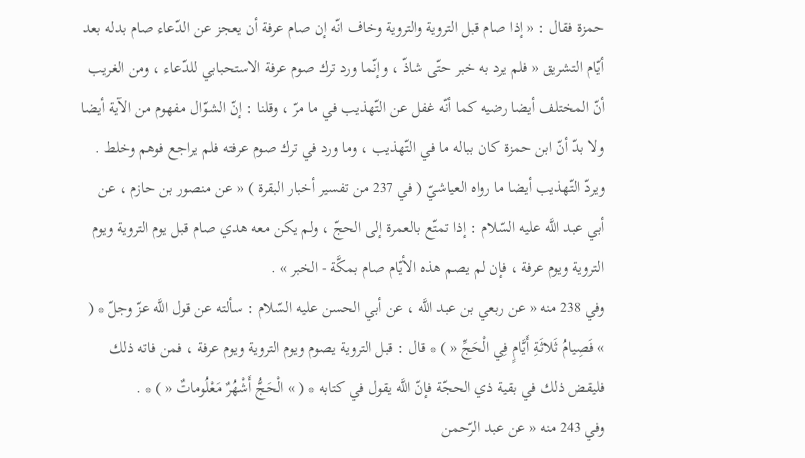حمزة فقال : « إذا صام قبل التروية والتروية وخاف انّه إن صام عرفة أن يعجز عن الدّعاء صام بدله بعد أيّام التشريق « فلم يرد به خبر حتّى شاذّ ، وإنّما ورد ترك صوم عرفة الاستحبابي للدّعاء ، ومن الغريب أنّ المختلف أيضا رضيه كما أنّه غفل عن التّهذيب في ما مرّ ، وقلنا : إنّ الشوّال مفهوم من الآية أيضا ولا بدّ أنّ ابن حمزة كان بباله ما في التّهذيب ، وما ورد في ترك صوم عرفته فلم يراجع فوهم وخلط .
ويردّ التّهذيب أيضا ما رواه العياشيّ ( في 237 من تفسير أخبار البقرة ) « عن منصور بن حازم ، عن أبي عبد اللَّه عليه السّلام : إذا تمتّع بالعمرة إلى الحجّ ، ولم يكن معه هدي صام قبل يوم التروية ويوم التروية ويوم عرفة ، فإن لم يصم هذه الأيّام صام بمكَّة - الخبر » .
وفي 238 منه « عن ربعي بن عبد اللَّه ، عن أبي الحسن عليه السّلام : سألته عن قول اللَّه عزّ وجلّ * ( » فَصِيامُ ثَلاثَةِ أَيَّامٍ فِي الْحَجِّ « ) * قال : قبل التروية يصوم ويوم التروية ويوم عرفة ، فمن فاته ذلك فليقض ذلك في بقية ذي الحجّة فإنّ اللَّه يقول في كتابه * ( » الْحَجُّ أَشْهُرٌ مَعْلُوماتٌ « ) * .
وفي 243 منه « عن عبد الرّحمن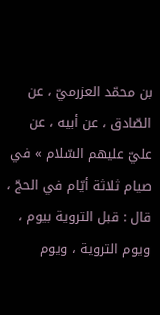بن محمّد العزرميّ ، عن الصّادق ، عن أبيه ، عن عليّ عليهم السّلام » في صيام ثلاثة أيّام في الحجّ ، قال : قبل التروية بيوم ، ويوم التروية ، ويوم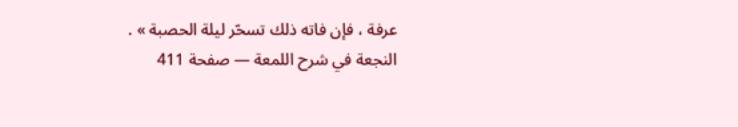عرفة ، فإن فاته ذلك تسحّر ليلة الحصبة » .
النجعة في شرح اللمعة — صفحة 411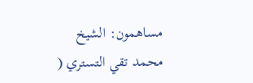مساهمون: الشيخ محمد تقي التستري (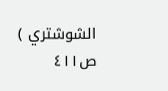الشوشتري )
ص٤١١